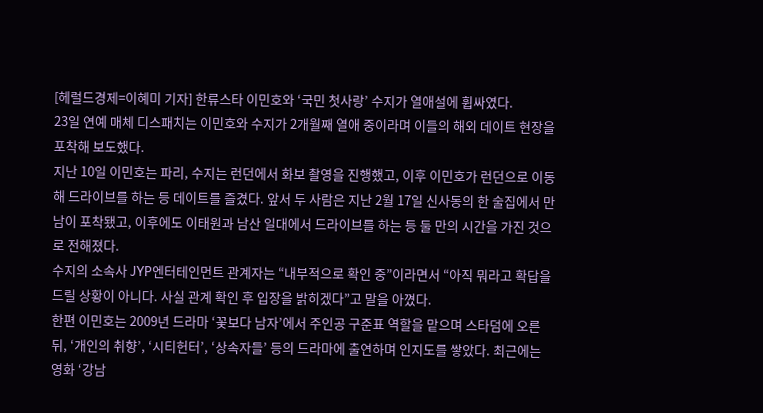[헤럴드경제=이혜미 기자] 한류스타 이민호와 ‘국민 첫사랑’ 수지가 열애설에 휩싸였다.
23일 연예 매체 디스패치는 이민호와 수지가 2개월째 열애 중이라며 이들의 해외 데이트 현장을 포착해 보도했다.
지난 10일 이민호는 파리, 수지는 런던에서 화보 촬영을 진행했고, 이후 이민호가 런던으로 이동해 드라이브를 하는 등 데이트를 즐겼다. 앞서 두 사람은 지난 2월 17일 신사동의 한 술집에서 만남이 포착됐고, 이후에도 이태원과 남산 일대에서 드라이브를 하는 등 둘 만의 시간을 가진 것으로 전해졌다.
수지의 소속사 JYP엔터테인먼트 관계자는 “내부적으로 확인 중”이라면서 “아직 뭐라고 확답을 드릴 상황이 아니다. 사실 관계 확인 후 입장을 밝히겠다”고 말을 아꼈다.
한편 이민호는 2009년 드라마 ‘꽃보다 남자’에서 주인공 구준표 역할을 맡으며 스타덤에 오른 뒤, ‘개인의 취향’, ‘시티헌터’, ‘상속자들’ 등의 드라마에 출연하며 인지도를 쌓았다. 최근에는 영화 ‘강남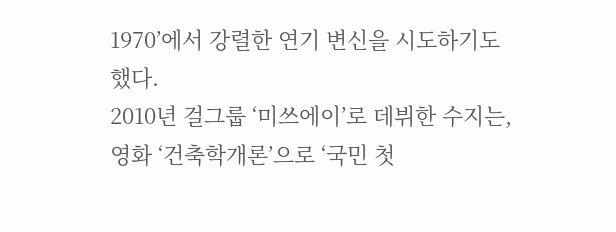1970’에서 강렬한 연기 변신을 시도하기도 했다.
2010년 걸그룹 ‘미쓰에이’로 데뷔한 수지는, 영화 ‘건축학개론’으로 ‘국민 첫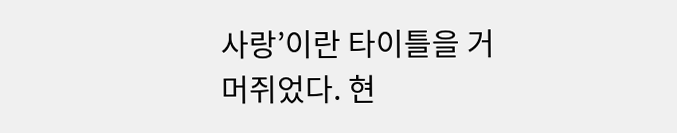사랑’이란 타이틀을 거머쥐었다. 현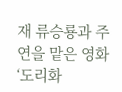재 류승룡과 주연을 맡은 영화 ‘도리화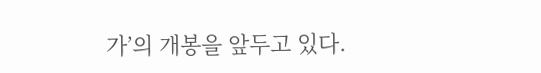가’의 개봉을 앞두고 있다.